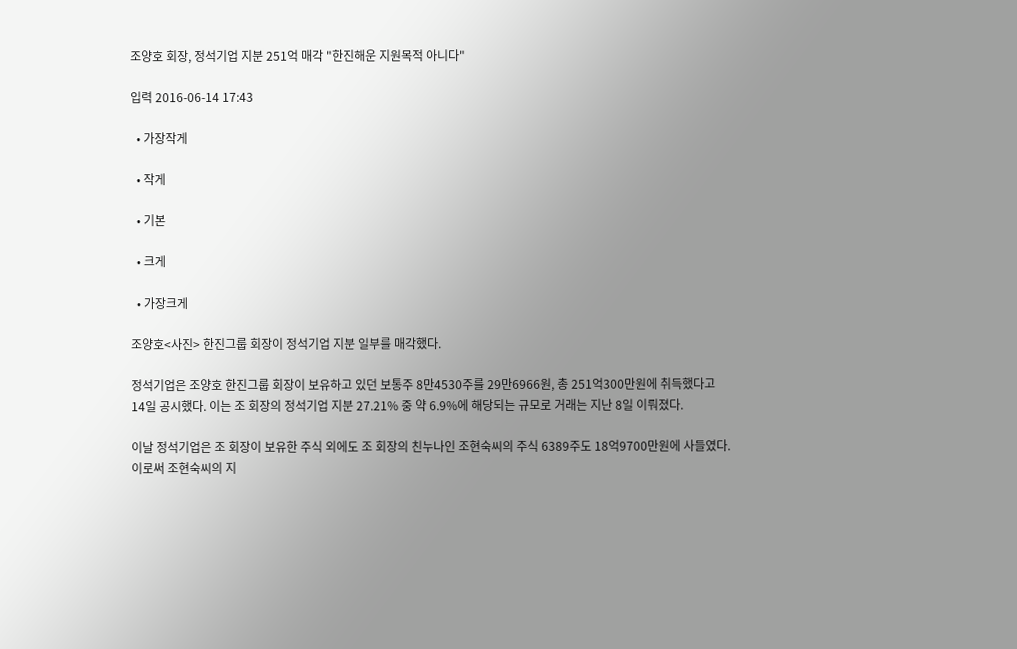조양호 회장, 정석기업 지분 251억 매각 "한진해운 지원목적 아니다"

입력 2016-06-14 17:43

  • 가장작게

  • 작게

  • 기본

  • 크게

  • 가장크게

조양호<사진> 한진그룹 회장이 정석기업 지분 일부를 매각했다.

정석기업은 조양호 한진그룹 회장이 보유하고 있던 보통주 8만4530주를 29만6966원, 총 251억300만원에 취득했다고 14일 공시했다. 이는 조 회장의 정석기업 지분 27.21% 중 약 6.9%에 해당되는 규모로 거래는 지난 8일 이뤄졌다.

이날 정석기업은 조 회장이 보유한 주식 외에도 조 회장의 친누나인 조현숙씨의 주식 6389주도 18억9700만원에 사들였다. 이로써 조현숙씨의 지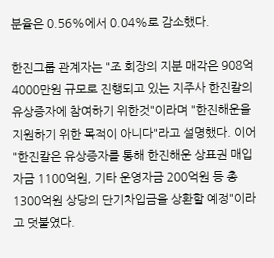분율은 0.56%에서 0.04%로 감소했다.

한진그룹 관계자는 "조 회장의 지분 매각은 908억4000만원 규모로 진행되고 있는 지주사 한진칼의 유상증자에 참여하기 위한것"이라며 "한진해운을 지원하기 위한 목적이 아니다"라고 설명했다. 이어 "한진칼은 유상증자를 통해 한진해운 상표권 매입자금 1100억원, 기타 운영자금 200억원 등 총 1300억원 상당의 단기차입금을 상환할 예정"이라고 덧붙였다.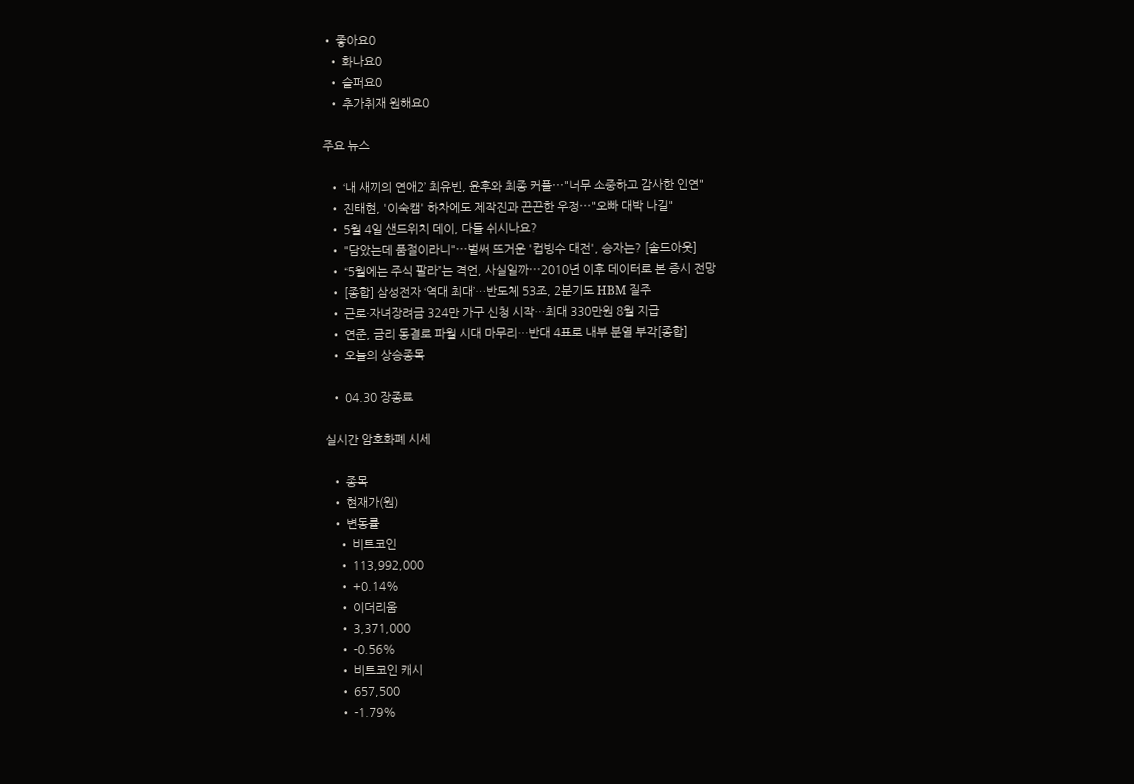• 좋아요0
  • 화나요0
  • 슬퍼요0
  • 추가취재 원해요0

주요 뉴스

  • ‘내 새끼의 연애2’ 최유빈, 윤후와 최종 커플⋯"너무 소중하고 감사한 인연"
  • 진태현, '이숙캠' 하차에도 제작진과 끈끈한 우정⋯"오빠 대박 나길"
  • 5월 4일 샌드위치 데이, 다들 쉬시나요?
  • "담았는데 품절이라니"⋯벌써 뜨거운 '컵빙수 대전', 승자는? [솔드아웃]
  • “5월에는 주식 팔라”는 격언, 사실일까⋯2010년 이후 데이터로 본 증시 전망
  • [종합] 삼성전자 ‘역대 최대’…반도체 53조, 2분기도 HBM 질주
  • 근로·자녀장려금 324만 가구 신청 시작…최대 330만원 8월 지급
  • 연준, 금리 동결로 파월 시대 마무리…반대 4표로 내부 분열 부각[종합]
  • 오늘의 상승종목

  • 04.30 장종료

실시간 암호화폐 시세

  • 종목
  • 현재가(원)
  • 변동률
    • 비트코인
    • 113,992,000
    • +0.14%
    • 이더리움
    • 3,371,000
    • -0.56%
    • 비트코인 캐시
    • 657,500
    • -1.79%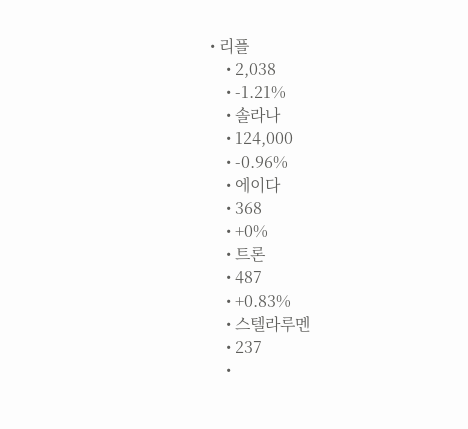• 리플
    • 2,038
    • -1.21%
    • 솔라나
    • 124,000
    • -0.96%
    • 에이다
    • 368
    • +0%
    • 트론
    • 487
    • +0.83%
    • 스텔라루멘
    • 237
    •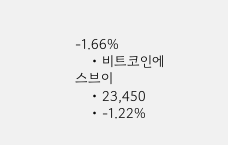-1.66%
    • 비트코인에스브이
    • 23,450
    • -1.22%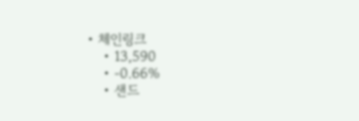• 체인링크
    • 13,590
    • -0.66%
    • 샌드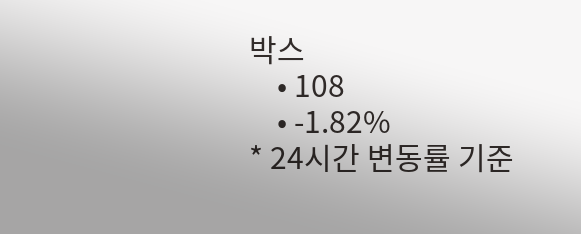박스
    • 108
    • -1.82%
* 24시간 변동률 기준